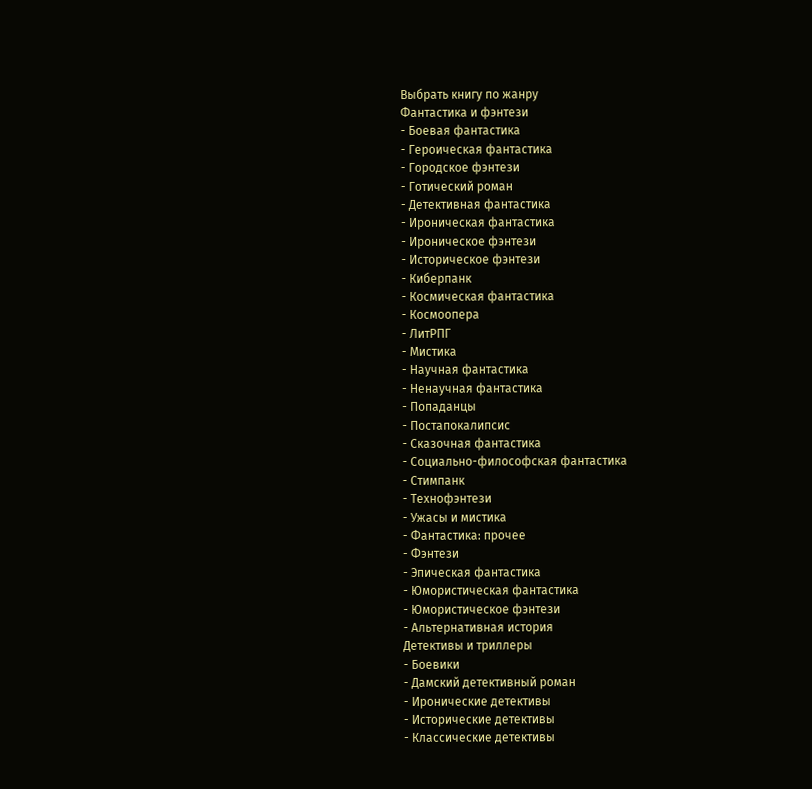Выбрать книгу по жанру
Фантастика и фэнтези
- Боевая фантастика
- Героическая фантастика
- Городское фэнтези
- Готический роман
- Детективная фантастика
- Ироническая фантастика
- Ироническое фэнтези
- Историческое фэнтези
- Киберпанк
- Космическая фантастика
- Космоопера
- ЛитРПГ
- Мистика
- Научная фантастика
- Ненаучная фантастика
- Попаданцы
- Постапокалипсис
- Сказочная фантастика
- Социально-философская фантастика
- Стимпанк
- Технофэнтези
- Ужасы и мистика
- Фантастика: прочее
- Фэнтези
- Эпическая фантастика
- Юмористическая фантастика
- Юмористическое фэнтези
- Альтернативная история
Детективы и триллеры
- Боевики
- Дамский детективный роман
- Иронические детективы
- Исторические детективы
- Классические детективы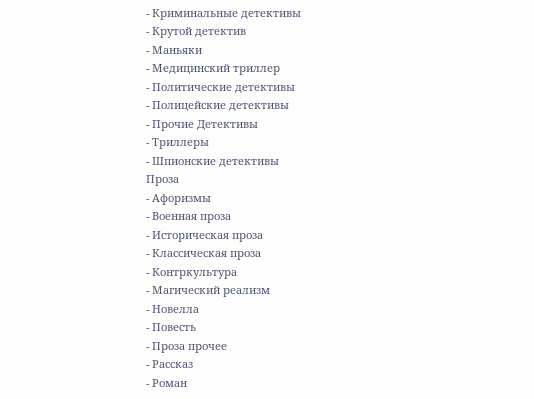- Криминальные детективы
- Крутой детектив
- Маньяки
- Медицинский триллер
- Политические детективы
- Полицейские детективы
- Прочие Детективы
- Триллеры
- Шпионские детективы
Проза
- Афоризмы
- Военная проза
- Историческая проза
- Классическая проза
- Контркультура
- Магический реализм
- Новелла
- Повесть
- Проза прочее
- Рассказ
- Роман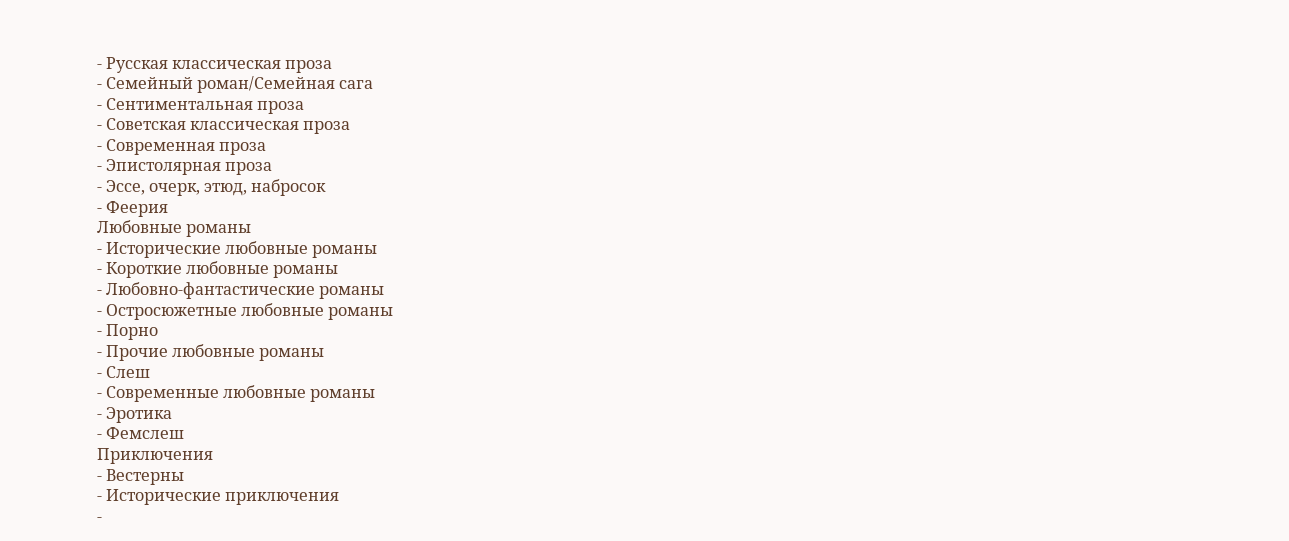- Русская классическая проза
- Семейный роман/Семейная сага
- Сентиментальная проза
- Советская классическая проза
- Современная проза
- Эпистолярная проза
- Эссе, очерк, этюд, набросок
- Феерия
Любовные романы
- Исторические любовные романы
- Короткие любовные романы
- Любовно-фантастические романы
- Остросюжетные любовные романы
- Порно
- Прочие любовные романы
- Слеш
- Современные любовные романы
- Эротика
- Фемслеш
Приключения
- Вестерны
- Исторические приключения
-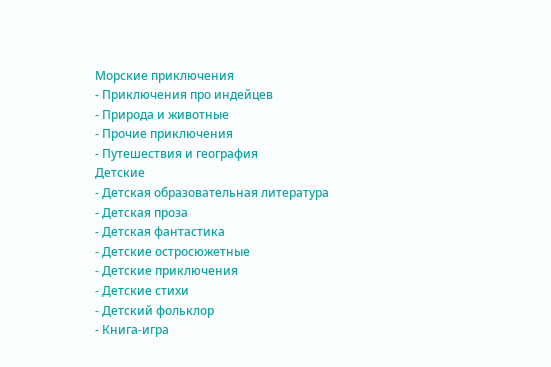Морские приключения
- Приключения про индейцев
- Природа и животные
- Прочие приключения
- Путешествия и география
Детские
- Детская образовательная литература
- Детская проза
- Детская фантастика
- Детские остросюжетные
- Детские приключения
- Детские стихи
- Детский фольклор
- Книга-игра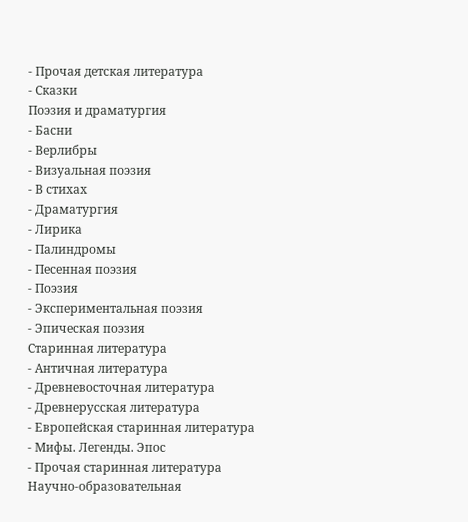- Прочая детская литература
- Сказки
Поэзия и драматургия
- Басни
- Верлибры
- Визуальная поэзия
- В стихах
- Драматургия
- Лирика
- Палиндромы
- Песенная поэзия
- Поэзия
- Экспериментальная поэзия
- Эпическая поэзия
Старинная литература
- Античная литература
- Древневосточная литература
- Древнерусская литература
- Европейская старинная литература
- Мифы. Легенды. Эпос
- Прочая старинная литература
Научно-образовательная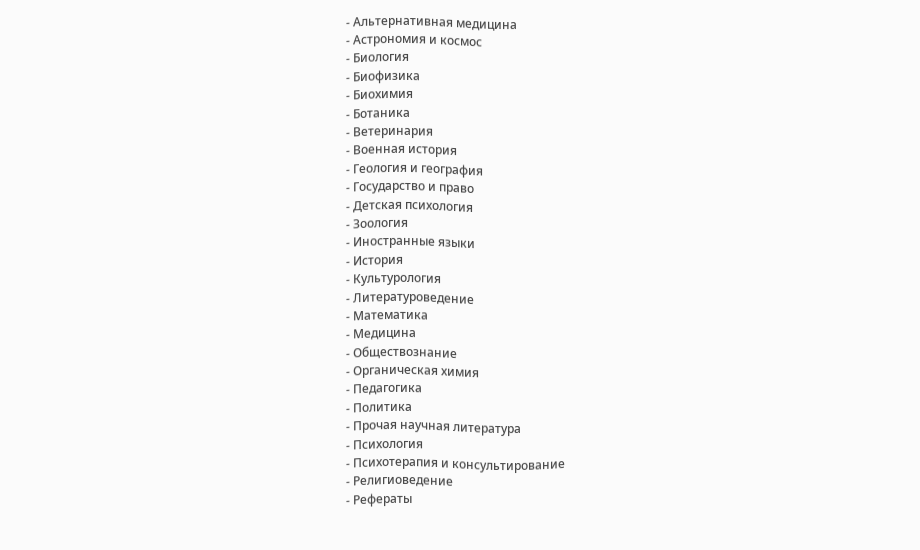- Альтернативная медицина
- Астрономия и космос
- Биология
- Биофизика
- Биохимия
- Ботаника
- Ветеринария
- Военная история
- Геология и география
- Государство и право
- Детская психология
- Зоология
- Иностранные языки
- История
- Культурология
- Литературоведение
- Математика
- Медицина
- Обществознание
- Органическая химия
- Педагогика
- Политика
- Прочая научная литература
- Психология
- Психотерапия и консультирование
- Религиоведение
- Рефераты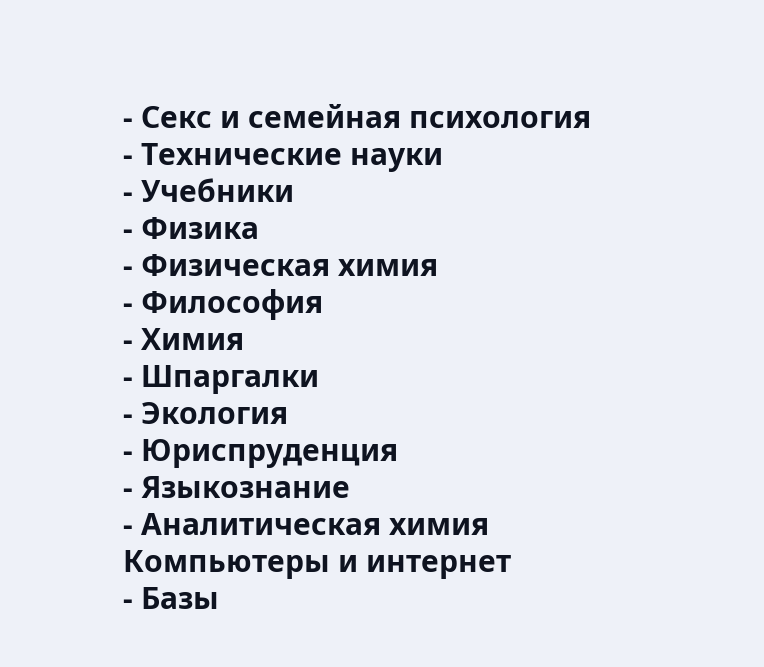- Секс и семейная психология
- Технические науки
- Учебники
- Физика
- Физическая химия
- Философия
- Химия
- Шпаргалки
- Экология
- Юриспруденция
- Языкознание
- Аналитическая химия
Компьютеры и интернет
- Базы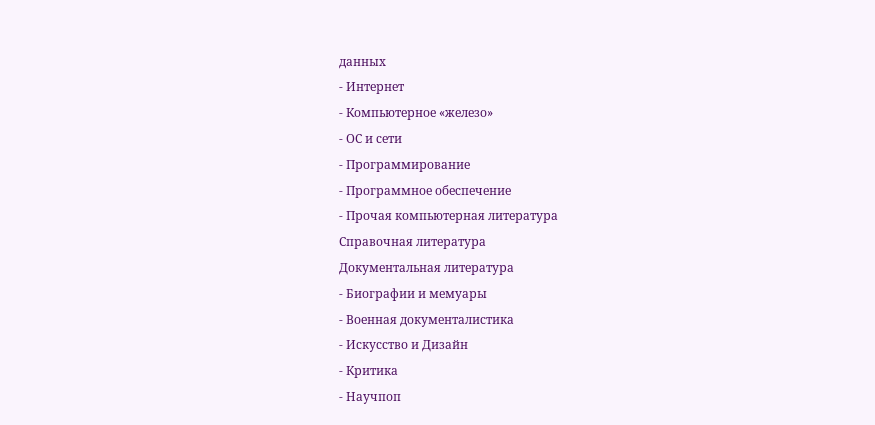данных
- Интернет
- Компьютерное «железо»
- ОС и сети
- Программирование
- Программное обеспечение
- Прочая компьютерная литература
Справочная литература
Документальная литература
- Биографии и мемуары
- Военная документалистика
- Искусство и Дизайн
- Критика
- Научпоп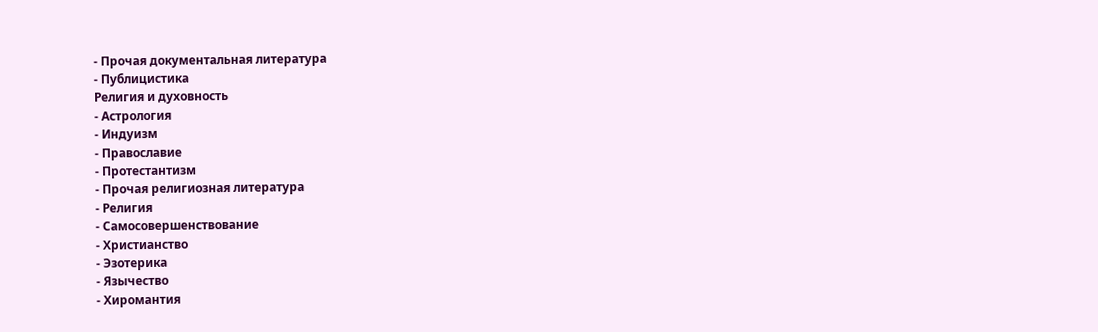- Прочая документальная литература
- Публицистика
Религия и духовность
- Астрология
- Индуизм
- Православие
- Протестантизм
- Прочая религиозная литература
- Религия
- Самосовершенствование
- Христианство
- Эзотерика
- Язычество
- Хиромантия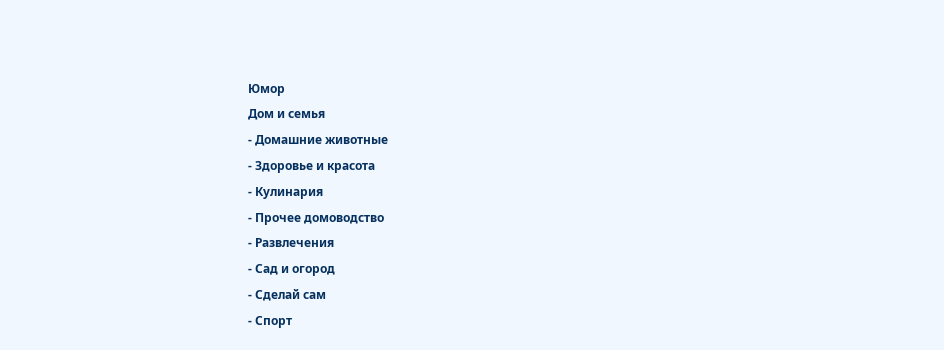Юмор
Дом и семья
- Домашние животные
- Здоровье и красота
- Кулинария
- Прочее домоводство
- Развлечения
- Сад и огород
- Сделай сам
- Спорт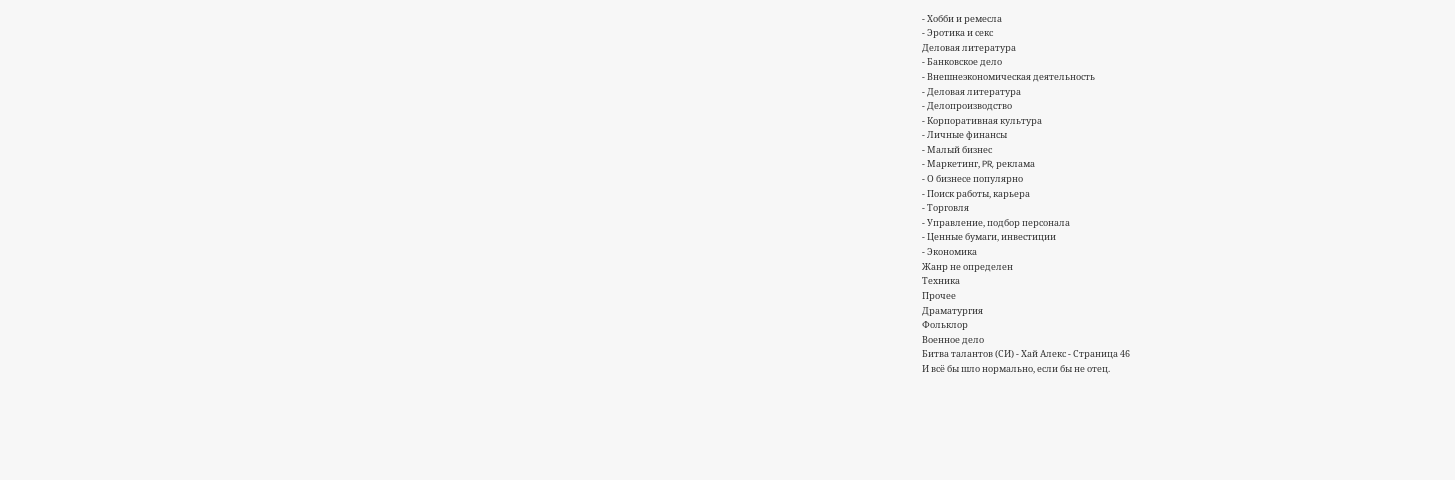- Хобби и ремесла
- Эротика и секс
Деловая литература
- Банковское дело
- Внешнеэкономическая деятельность
- Деловая литература
- Делопроизводство
- Корпоративная культура
- Личные финансы
- Малый бизнес
- Маркетинг, PR, реклама
- О бизнесе популярно
- Поиск работы, карьера
- Торговля
- Управление, подбор персонала
- Ценные бумаги, инвестиции
- Экономика
Жанр не определен
Техника
Прочее
Драматургия
Фольклор
Военное дело
Битва талантов (СИ) - Хай Алекс - Страница 46
И всё бы шло нормально, если бы не отец.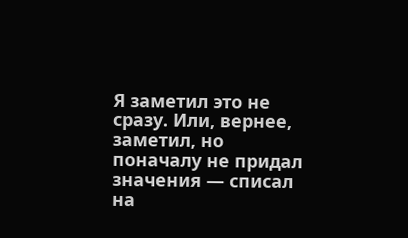Я заметил это не сразу. Или, вернее, заметил, но поначалу не придал значения — списал на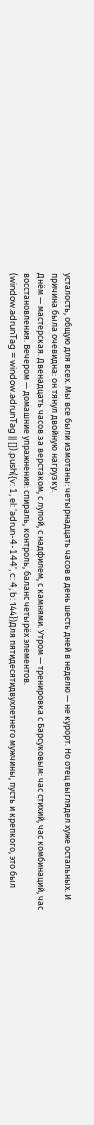усталость, общую для всех. Мы все были измотаны: четырнадцать часов в день шесть дней в неделю — не курорт. Но отец выглядел хуже остальных. И причина была очевидна: он тянул двойную нагрузку.
Днём — мастерская. Двенадцать часов за верстаком, с лупой, с надфилем, с камнями. Утром — тренировка с Барсуковым: час стихий, час комбинаций, час восстановления. Вечером — домашние упражнения: спираль, контроль, баланс четырёх элементов.
(window.adrunTag = window.adrunTag || []).push({v: 1, el: 'adrun-4-144', c: 4, b: 144})Для пятидесятидвухлетнего мужчины, пусть и крепкого, это был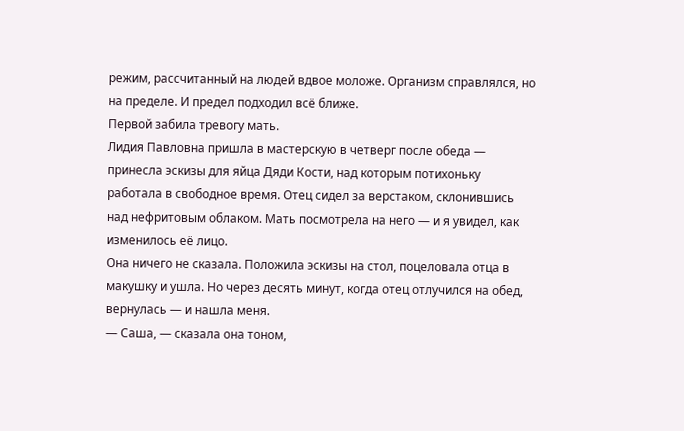режим, рассчитанный на людей вдвое моложе. Организм справлялся, но на пределе. И предел подходил всё ближе.
Первой забила тревогу мать.
Лидия Павловна пришла в мастерскую в четверг после обеда — принесла эскизы для яйца Дяди Кости, над которым потихоньку работала в свободное время. Отец сидел за верстаком, склонившись над нефритовым облаком. Мать посмотрела на него — и я увидел, как изменилось её лицо.
Она ничего не сказала. Положила эскизы на стол, поцеловала отца в макушку и ушла. Но через десять минут, когда отец отлучился на обед, вернулась — и нашла меня.
— Саша, — сказала она тоном,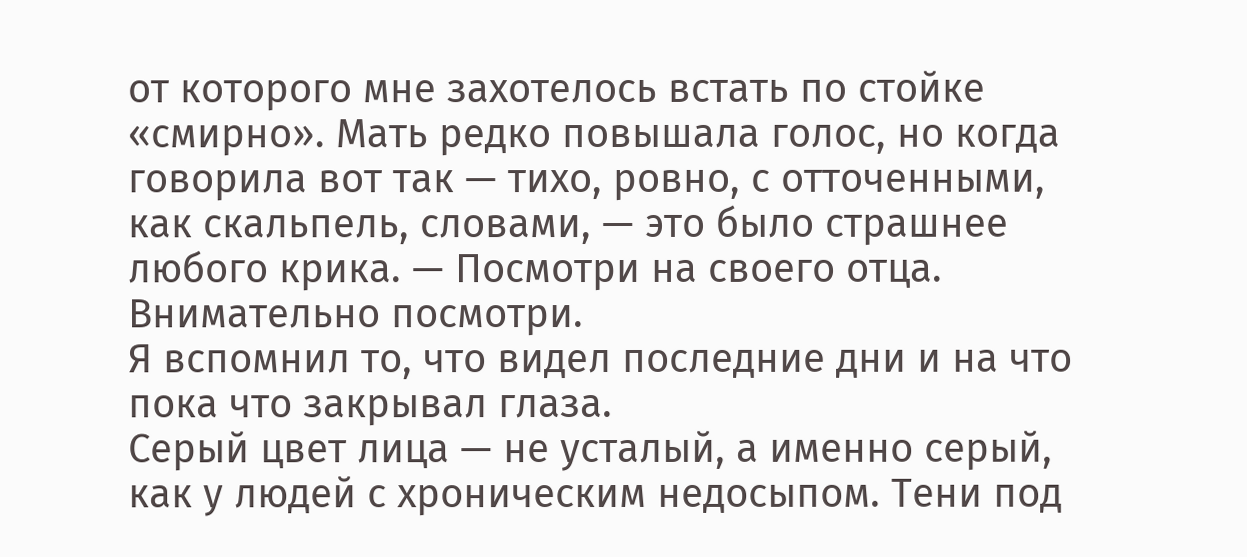от которого мне захотелось встать по стойке «смирно». Мать редко повышала голос, но когда говорила вот так — тихо, ровно, с отточенными, как скальпель, словами, — это было страшнее любого крика. — Посмотри на своего отца. Внимательно посмотри.
Я вспомнил то, что видел последние дни и на что пока что закрывал глаза.
Серый цвет лица — не усталый, а именно серый, как у людей с хроническим недосыпом. Тени под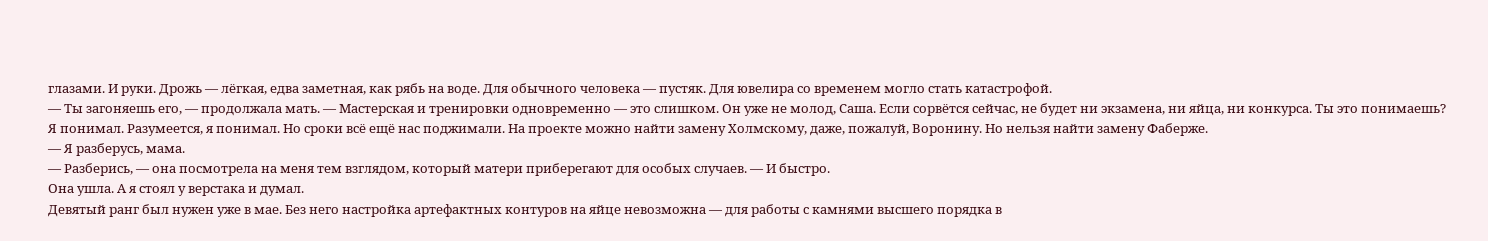глазами. И руки. Дрожь — лёгкая, едва заметная, как рябь на воде. Для обычного человека — пустяк. Для ювелира со временем могло стать катастрофой.
— Ты загоняешь его, — продолжала мать. — Мастерская и тренировки одновременно — это слишком. Он уже не молод, Саша. Если сорвётся сейчас, не будет ни экзамена, ни яйца, ни конкурса. Ты это понимаешь?
Я понимал. Разумеется, я понимал. Но сроки всё ещё нас поджимали. На проекте можно найти замену Холмскому, даже, пожалуй, Воронину. Но нельзя найти замену Фаберже.
— Я разберусь, мама.
— Разберись, — она посмотрела на меня тем взглядом, который матери приберегают для особых случаев. — И быстро.
Она ушла. А я стоял у верстака и думал.
Девятый ранг был нужен уже в мае. Без него настройка артефактных контуров на яйце невозможна — для работы с камнями высшего порядка в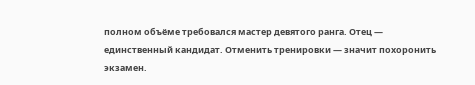полном объёме требовался мастер девятого ранга. Отец — единственный кандидат. Отменить тренировки — значит похоронить экзамен.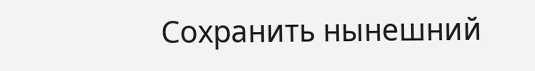Сохранить нынешний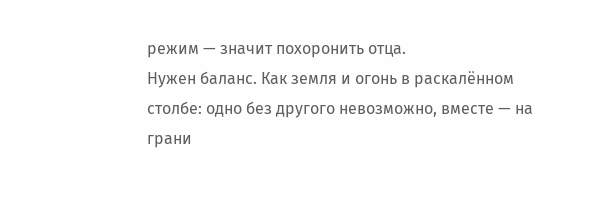режим — значит похоронить отца.
Нужен баланс. Как земля и огонь в раскалённом столбе: одно без другого невозможно, вместе — на грани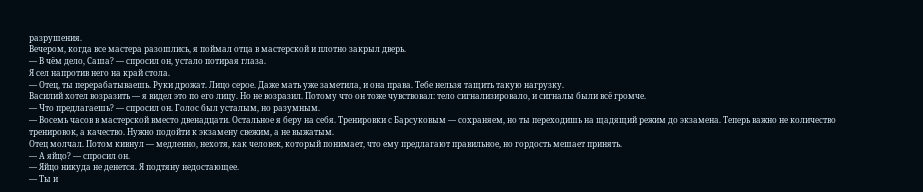разрушения.
Вечером, когда все мастера разошлись, я поймал отца в мастерской и плотно закрыл дверь.
— В чём дело, Саша? — спросил он, устало потирая глаза.
Я сел напротив него на край стола.
— Отец, ты перерабатываешь. Руки дрожат. Лицо серое. Даже мать уже заметила, и она права. Тебе нельзя тащить такую нагрузку.
Василий хотел возразить — я видел это по его лицу. Но не возразил. Потому что он тоже чувствовал: тело сигнализировало, и сигналы были всё громче.
— Что предлагаешь? — спросил он. Голос был усталым, но разумным.
— Восемь часов в мастерской вместо двенадцати. Остальное я беру на себя. Тренировки с Барсуковым — сохраняем, но ты переходишь на щадящий режим до экзамена. Теперь важно не количество тренировок, а качество. Нужно подойти к экзамену свежим, а не выжатым.
Отец молчал. Потом кивнул — медленно, нехотя, как человек, который понимает, что ему предлагают правильное, но гордость мешает принять.
— А яйцо? — спросил он.
— Яйцо никуда не денется. Я подтяну недостающее.
— Ты и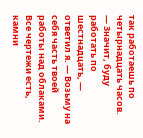так работаешь по четырнадцать часов.
— Значит, буду работать по шестнадцать, — ответил я. — Возьму на себя часть твоей работы над облаками. Все чертежи есть, камни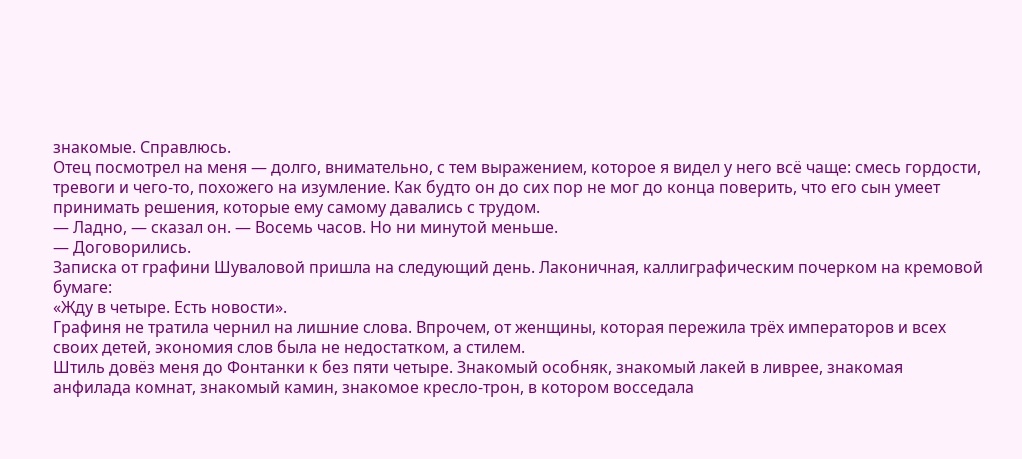знакомые. Справлюсь.
Отец посмотрел на меня — долго, внимательно, с тем выражением, которое я видел у него всё чаще: смесь гордости, тревоги и чего-то, похожего на изумление. Как будто он до сих пор не мог до конца поверить, что его сын умеет принимать решения, которые ему самому давались с трудом.
— Ладно, — сказал он. — Восемь часов. Но ни минутой меньше.
— Договорились.
Записка от графини Шуваловой пришла на следующий день. Лаконичная, каллиграфическим почерком на кремовой бумаге:
«Жду в четыре. Есть новости».
Графиня не тратила чернил на лишние слова. Впрочем, от женщины, которая пережила трёх императоров и всех своих детей, экономия слов была не недостатком, а стилем.
Штиль довёз меня до Фонтанки к без пяти четыре. Знакомый особняк, знакомый лакей в ливрее, знакомая анфилада комнат, знакомый камин, знакомое кресло-трон, в котором восседала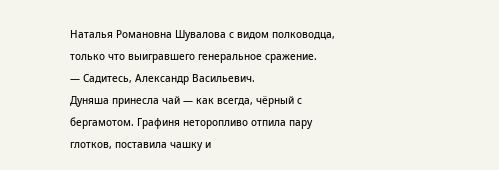Наталья Романовна Шувалова с видом полководца, только что выигравшего генеральное сражение.
— Садитесь, Александр Васильевич.
Дуняша принесла чай — как всегда, чёрный с бергамотом. Графиня неторопливо отпила пару глотков, поставила чашку и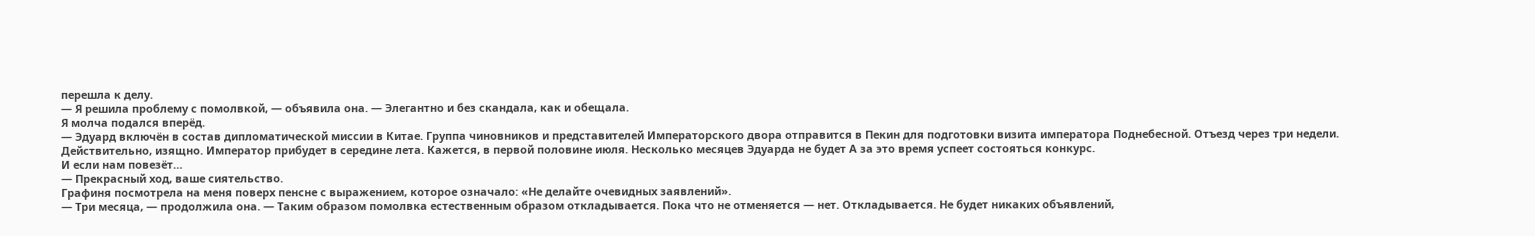перешла к делу.
— Я решила проблему с помолвкой, — объявила она. — Элегантно и без скандала, как и обещала.
Я молча подался вперёд.
— Эдуард включён в состав дипломатической миссии в Китае. Группа чиновников и представителей Императорского двора отправится в Пекин для подготовки визита императора Поднебесной. Отъезд через три недели.
Действительно, изящно. Император прибудет в середине лета. Кажется, в первой половине июля. Несколько месяцев Эдуарда не будет А за это время успеет состояться конкурс.
И если нам повезёт…
— Прекрасный ход, ваше сиятельство.
Графиня посмотрела на меня поверх пенсне с выражением, которое означало: «Не делайте очевидных заявлений».
— Три месяца, — продолжила она. — Таким образом помолвка естественным образом откладывается. Пока что не отменяется — нет. Откладывается. Не будет никаких объявлений,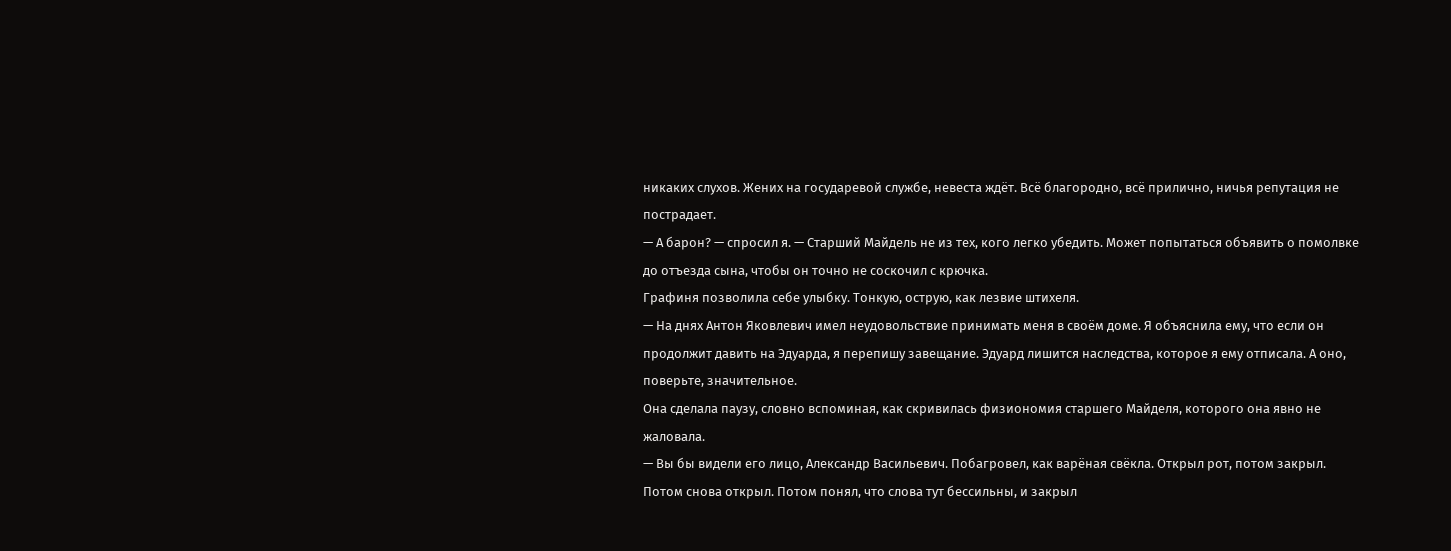никаких слухов. Жених на государевой службе, невеста ждёт. Всё благородно, всё прилично, ничья репутация не пострадает.
— А барон? — спросил я. — Старший Майдель не из тех, кого легко убедить. Может попытаться объявить о помолвке до отъезда сына, чтобы он точно не соскочил с крючка.
Графиня позволила себе улыбку. Тонкую, острую, как лезвие штихеля.
— На днях Антон Яковлевич имел неудовольствие принимать меня в своём доме. Я объяснила ему, что если он продолжит давить на Эдуарда, я перепишу завещание. Эдуард лишится наследства, которое я ему отписала. А оно, поверьте, значительное.
Она сделала паузу, словно вспоминая, как скривилась физиономия старшего Майделя, которого она явно не жаловала.
— Вы бы видели его лицо, Александр Васильевич. Побагровел, как варёная свёкла. Открыл рот, потом закрыл. Потом снова открыл. Потом понял, что слова тут бессильны, и закрыл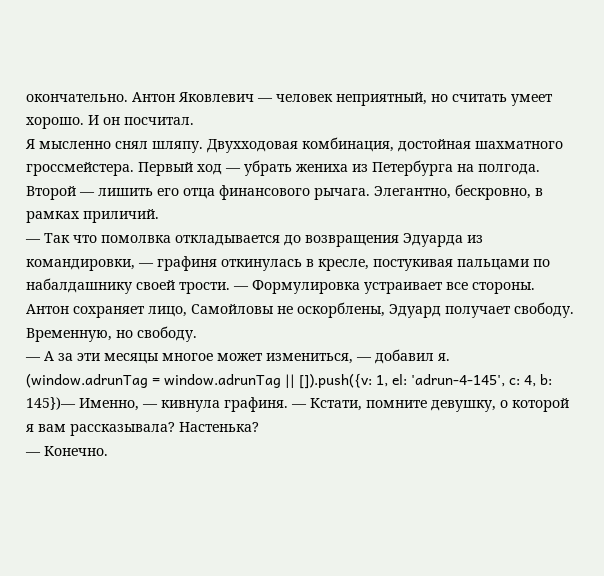окончательно. Антон Яковлевич — человек неприятный, но считать умеет хорошо. И он посчитал.
Я мысленно снял шляпу. Двухходовая комбинация, достойная шахматного гроссмейстера. Первый ход — убрать жениха из Петербурга на полгода. Второй — лишить его отца финансового рычага. Элегантно, бескровно, в рамках приличий.
— Так что помолвка откладывается до возвращения Эдуарда из командировки, — графиня откинулась в кресле, постукивая пальцами по набалдашнику своей трости. — Формулировка устраивает все стороны. Антон сохраняет лицо, Самойловы не оскорблены, Эдуард получает свободу. Временную, но свободу.
— А за эти месяцы многое может измениться, — добавил я.
(window.adrunTag = window.adrunTag || []).push({v: 1, el: 'adrun-4-145', c: 4, b: 145})— Именно, — кивнула графиня. — Кстати, помните девушку, о которой я вам рассказывала? Настенька?
— Конечно.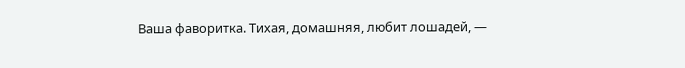Ваша фаворитка. Тихая, домашняя, любит лошадей, —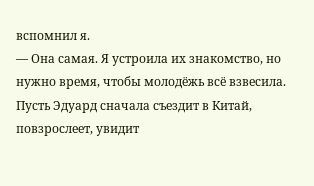вспомнил я.
— Она самая. Я устроила их знакомство, но нужно время, чтобы молодёжь всё взвесила. Пусть Эдуард сначала съездит в Китай, повзрослеет, увидит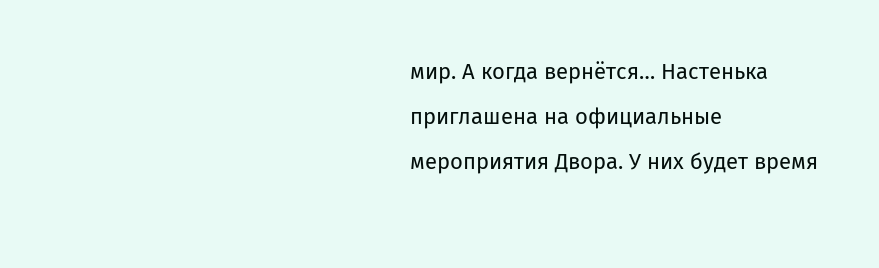мир. А когда вернётся… Настенька приглашена на официальные мероприятия Двора. У них будет время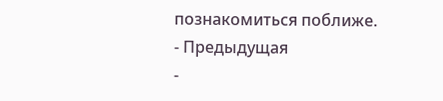познакомиться поближе.
- Предыдущая
-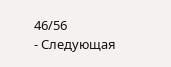46/56
- Следующая